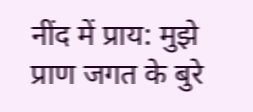नींद में प्राय: मुझे प्राण जगत के बुरे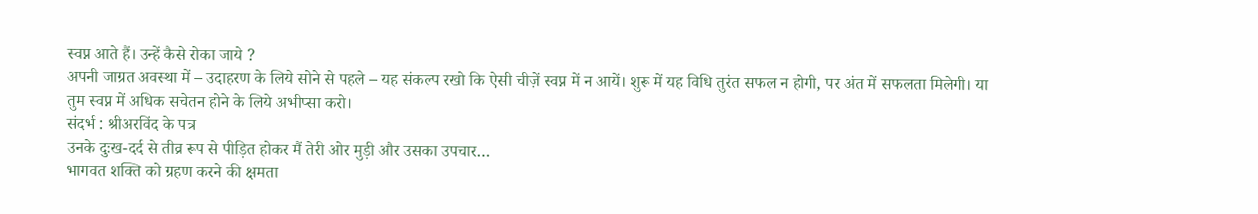स्वप्न आते हैं। उन्हें कैसे रोका जाये ?
अपनी जाग्रत अवस्था में – उदाहरण के लिये सोने से पहले – यह संकल्प रखो कि ऐसी चीज़ें स्वप्न में न आयें। शुरू में यह विधि तुरंत सफल न होगी, पर अंत में सफलता मिलेगी। या तुम स्वप्न में अधिक सचेतन होने के लिये अभीप्सा करो।
संदर्भ : श्रीअरविंद के पत्र
उनके दुःख-दर्द से तीव्र रूप से पीड़ित होकर मैं तेरी ओर मुड़ी और उसका उपचार…
भागवत शक्ति को ग्रहण करने की क्षमता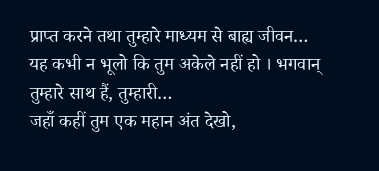प्राप्त करने तथा तुम्हारे माध्यम से बाह्य जीवन…
यह कभी न भूलो कि तुम अकेले नहीं हो । भगवान् तुम्हारे साथ हैं, तुम्हारी…
जहाँ कहीं तुम एक महान अंत देखो,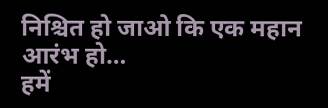निश्चित हो जाओ कि एक महान आरंभ हो…
हमें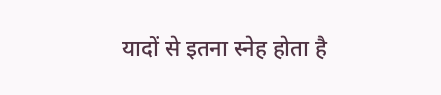यादों से इतना स्नेह होता है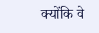क्योंकि वे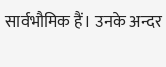सार्वभौमिक हैं। उनके अन्दर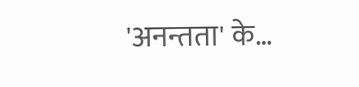'अनन्तता' के…